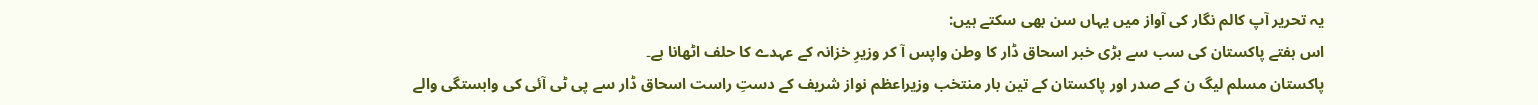یہ تحریر آپ کالم نگار کی آواز میں یہاں سن بھی سکتے ہیں:
اس ہفتے پاکستان کی سب سے بڑی خبر اسحاق ڈار کا وطن واپس آ کر وزیرِ خزانہ کے عہدے کا حلف اٹھانا ہے۔
پاکستان مسلم لیگ ن کے صدر اور پاکستان کے تین بار منتخب وزیراعظم نواز شریف کے دستِ راست اسحاق ڈار سے پی ٹی آئی کی وابستگی والے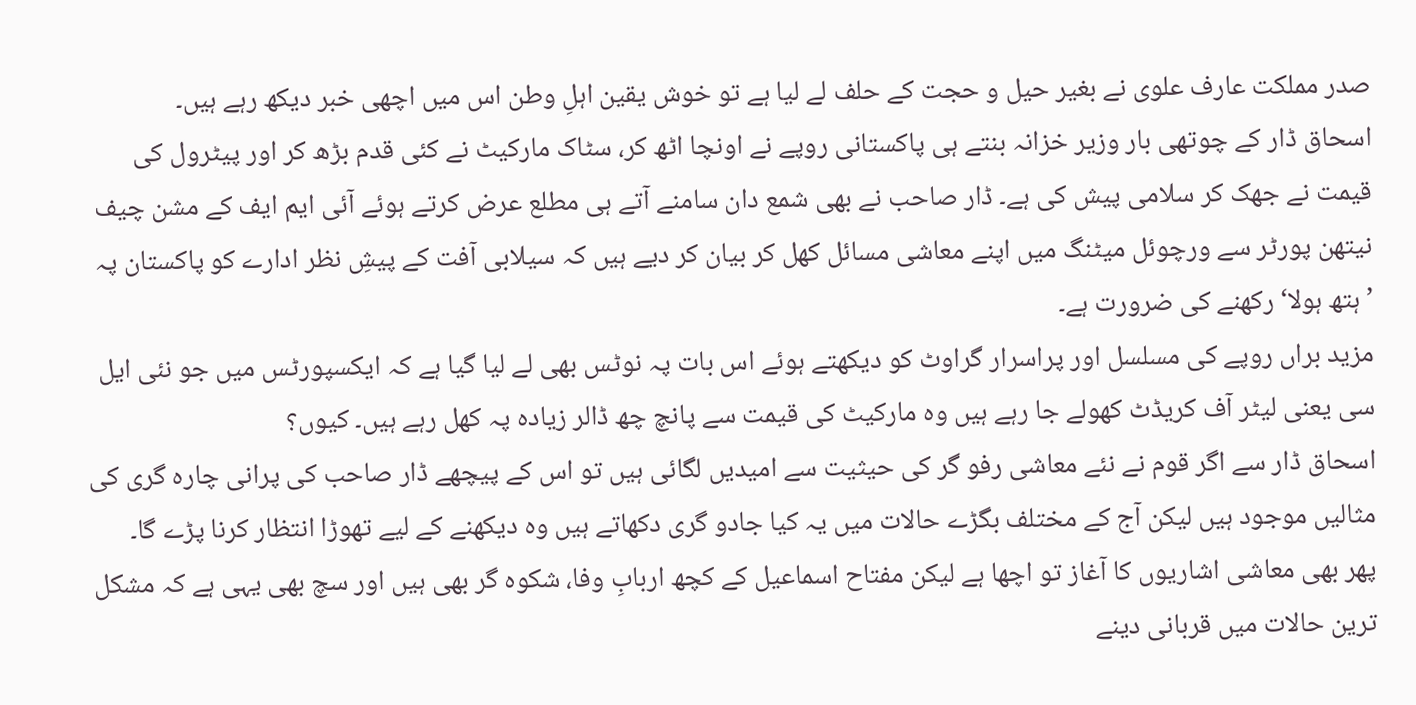صدر مملکت عارف علوی نے بغیر حیل و حجت کے حلف لے لیا ہے تو خوش یقین اہلِ وطن اس میں اچھی خبر دیکھ رہے ہیں۔
اسحاق ڈار کے چوتھی بار وزیر خزانہ بنتے ہی پاکستانی روپے نے اونچا اٹھ کر، سٹاک مارکیٹ نے کئی قدم بڑھ کر اور پیٹرول کی قیمت نے جھک کر سلامی پیش کی ہے۔ ڈار صاحب نے بھی شمع دان سامنے آتے ہی مطلع عرض کرتے ہوئے آئی ایم ایف کے مشن چیف نیتھن پورٹر سے ورچوئل میٹنگ میں اپنے معاشی مسائل کھل کر بیان کر دیے ہیں کہ سیلابی آفت کے پیشِ نظر ادارے کو پاکستان پہ ’ہتھ ہولا‘ رکھنے کی ضرورت ہے۔
مزید براں روپے کی مسلسل اور پراسرار گراوٹ کو دیکھتے ہوئے اس بات پہ نوٹس بھی لے لیا گیا ہے کہ ایکسپورٹس میں جو نئی ایل سی یعنی لیٹر آف کریڈٹ کھولے جا رہے ہیں وہ مارکیٹ کی قیمت سے پانچ چھ ڈالر زیادہ پہ کھل رہے ہیں۔ کیوں؟
اسحاق ڈار سے اگر قوم نے نئے معاشی رفو گر کی حیثیت سے امیدیں لگائی ہیں تو اس کے پیچھے ڈار صاحب کی پرانی چارہ گری کی مثالیں موجود ہیں لیکن آج کے مختلف بگڑے حالات میں یہ کیا جادو گری دکھاتے ہیں وہ دیکھنے کے لیے تھوڑا انتظار کرنا پڑے گا۔
پھر بھی معاشی اشاریوں کا آغاز تو اچھا ہے لیکن مفتاح اسماعیل کے کچھ اربابِ وفا، شکوہ گر بھی ہیں اور سچ بھی یہی ہے کہ مشکل ترین حالات میں قربانی دینے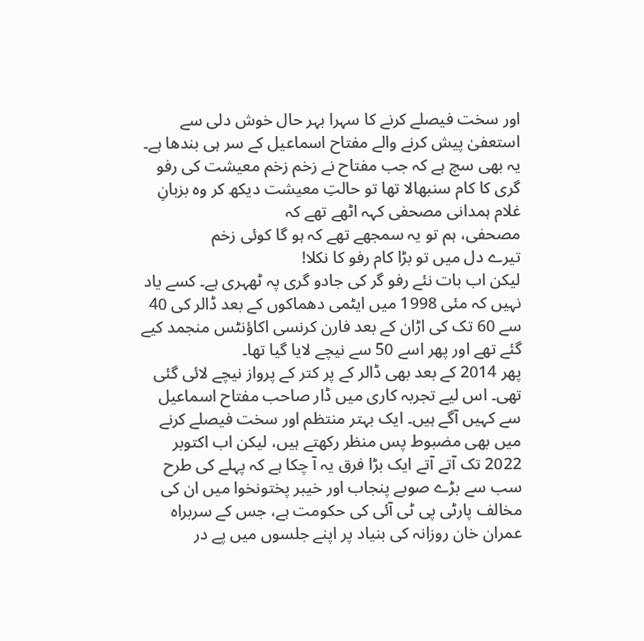اور سخت فیصلے کرنے کا سہرا بہر حال خوش دلی سے استعفیٰ پیش کرنے والے مفتاح اسماعیل کے سر ہی بندھا ہے۔
یہ بھی سچ ہے کہ جب مفتاح نے زخم زخم معیشت کی رفو گری کا کام سنبھالا تھا تو حالتِ معیشت دیکھ کر وہ بزبانِ غلام ہمدانی مصحفی کہہ اٹھے تھے کہ
مصحفی، ہم تو یہ سمجھے تھے کہ ہو گا کوئی زخم
تیرے دل میں تو بڑا کام رفو کا نکلا!
لیکن اب بات نئے رفو گر کی جادو گری پہ ٹھہری ہے۔ کسے یاد نہیں کہ مئی 1998 میں ایٹمی دھماکوں کے بعد ڈالر کی 40 سے 60 تک کی اڑان کے بعد فارن کرنسی اکاؤنٹس منجمد کیے گئے تھے اور پھر اسے 50 سے نیچے لایا گیا تھا۔
پھر 2014 کے بعد بھی ڈالر کے پر کتر کے پرواز نیچے لائی گئی تھی۔ اس لیے تجربہ کاری میں ڈار صاحب مفتاح اسماعیل سے کہیں آگے ہیں۔ ایک بہتر منتظم اور سخت فیصلے کرنے میں بھی مضبوط پس منظر رکھتے ہیں، لیکن اب اکتوبر 2022 تک آتے آتے ایک بڑا فرق یہ آ چکا ہے کہ پہلے کی طرح سب سے بڑے صوبے پنجاب اور خیبر پختونخوا میں ان کی مخالف پارٹی پی ٹی آئی کی حکومت ہے، جس کے سربراہ عمران خان روزانہ کی بنیاد پر اپنے جلسوں میں پے در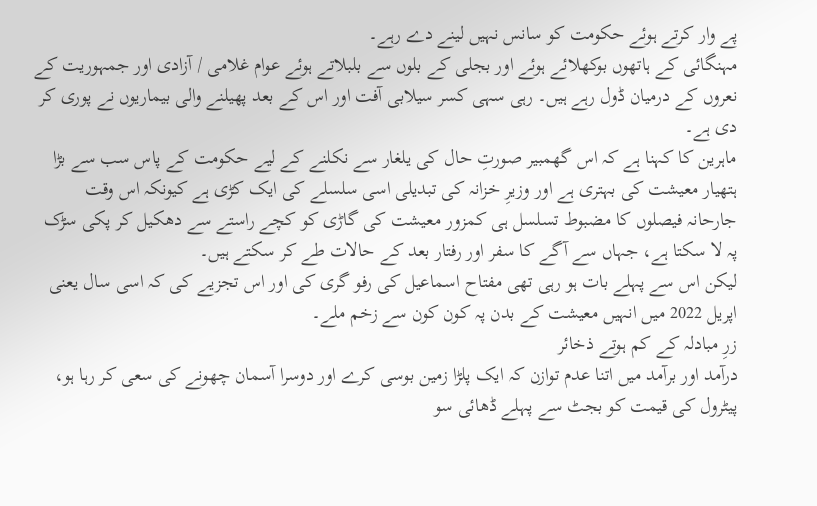پے وار کرتے ہوئے حکومت کو سانس نہیں لینے دے رہے۔
مہنگائی کے ہاتھوں بوکھلائے ہوئے اور بجلی کے بلوں سے بلبلاتے ہوئے عوام غلامی / آزادی اور جمہوریت کے نعروں کے درمیان ڈول رہے ہیں۔ رہی سہی کسر سیلابی آفت اور اس کے بعد پھیلنے والی بیماریوں نے پوری کر دی ہے۔
ماہرین کا کہنا ہے کہ اس گھمبیر صورتِ حال کی یلغار سے نکلنے کے لیے حکومت کے پاس سب سے بڑا ہتھیار معیشت کی بہتری ہے اور وزیرِ خزانہ کی تبدیلی اسی سلسلے کی ایک کڑی ہے کیونکہ اس وقت جارحانہ فیصلوں کا مضبوط تسلسل ہی کمزور معیشت کی گاڑی کو کچے راستے سے دھکیل کر پکی سڑک پہ لا سکتا ہے، جہاں سے آگے کا سفر اور رفتار بعد کے حالات طے کر سکتے ہیں۔
لیکن اس سے پہلے بات ہو رہی تھی مفتاح اسماعیل کی رفو گری کی اور اس تجزیے کی کہ اسی سال یعنی اپریل 2022 میں انہیں معیشت کے بدن پہ کون کون سے زخم ملے۔
زرِ مبادلہ کے کم ہوتے ذخائر
درآمد اور برآمد میں اتنا عدم توازن کہ ایک پلڑا زمین بوسی کرے اور دوسرا آسمان چھونے کی سعی کر رہا ہو، پیٹرول کی قیمت کو بجٹ سے پہلے ڈھائی سو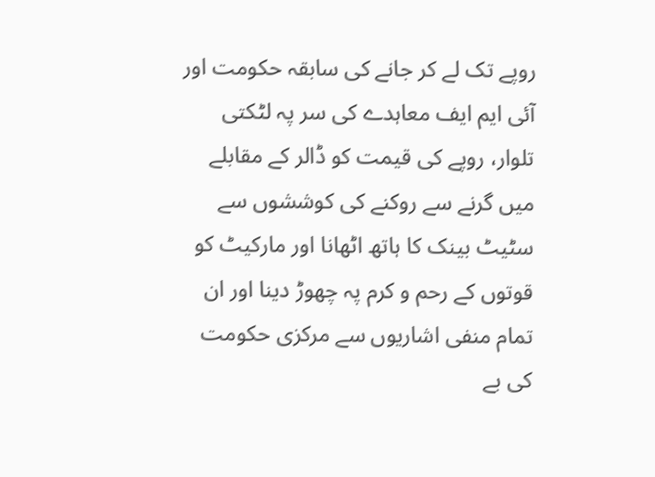روپے تک لے کر جانے کی سابقہ حکومت اور آئی ایم ایف معاہدے کی سر پہ لٹکتی تلوار، روپے کی قیمت کو ڈالر کے مقابلے میں گرنے سے روکنے کی کوششوں سے سٹیٹ بینک کا ہاتھ اٹھانا اور مارکیٹ کو قوتوں کے رحم و کرم پہ چھوڑ دینا اور ان تمام منفی اشاریوں سے مرکزی حکومت کی بے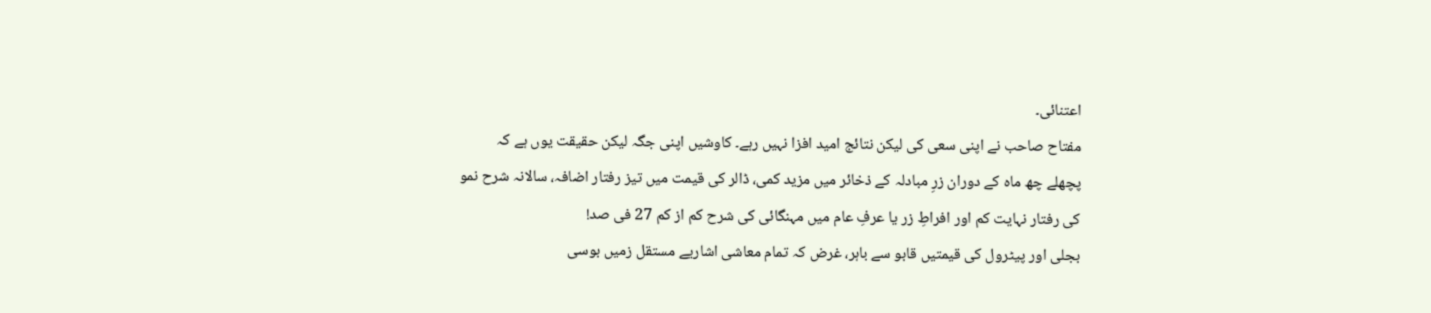اعتنائی۔
مفتاح صاحب نے اپنی سعی کی لیکن نتائج امید افزا نہیں رہے۔ کاوشیں اپنی جگہ لیکن حقیقت یوں ہے کہ پچھلے چھ ماہ کے دوران زرِ مبادلہ کے ذخائر میں مزید کمی، ڈالر کی قیمت میں تیز رفتار اضافہ، سالانہ شرح نمو کی رفتار نہایت کم اور افراطِ زر یا عرفِ عام میں مہنگائی کی شرح کم از کم 27 فی صد!
بجلی اور پیٹرول کی قیمتیں قابو سے باہر، غرض کہ تمام معاشی اشاریے مستقل زمیں بوسی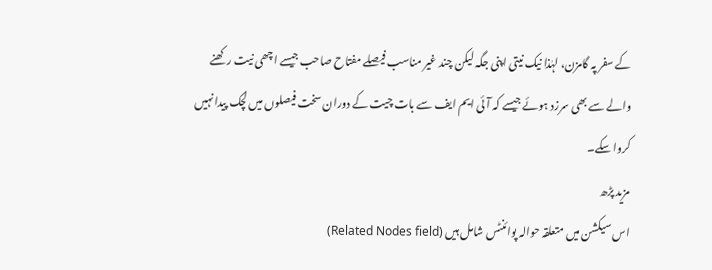کے سفر پہ گامزن، لہٰذا نیک نیتی اپنی جگہ لیکن چند غیر مناسب فیصلے مفتاح صاحب جیسے اچھی نیت رکھنے والے سے بھی سرزد ہوئے جیسے کہ آئی ایم ایف سے بات چیت کے دوران سخت فیصلوں میں لچک پیدا نہیں کروا سکے۔
مزید پڑھ
اس سیکشن میں متعلقہ حوالہ پوائنٹس شامل ہیں (Related Nodes field)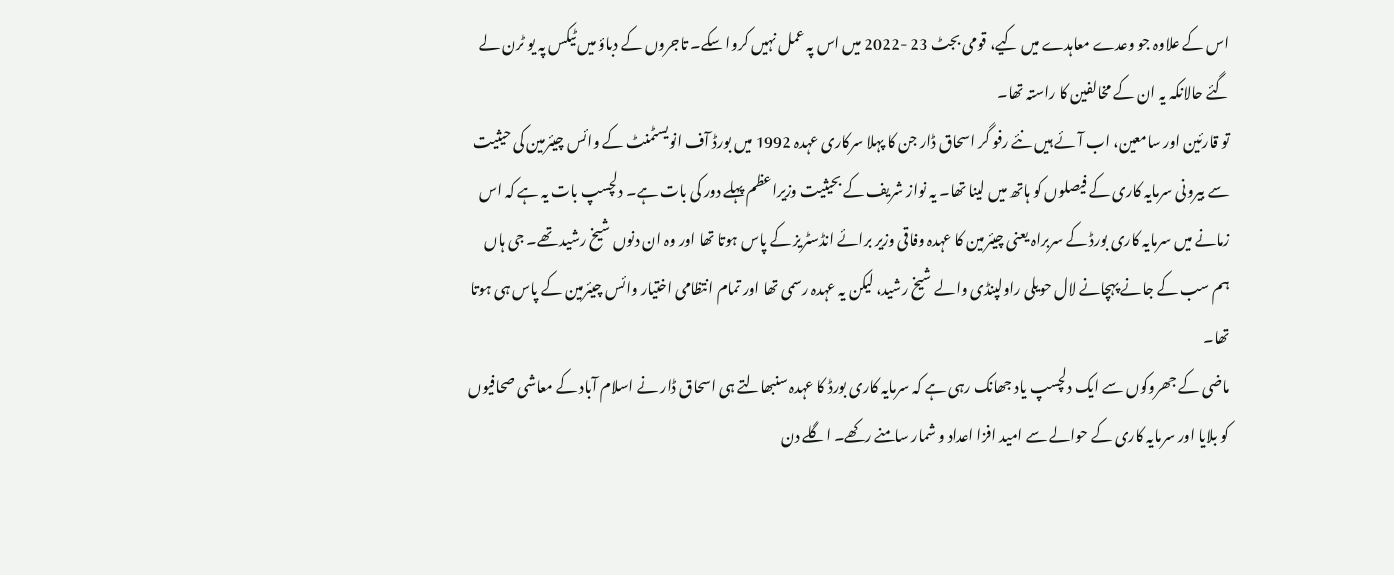اس کے علاوہ جو وعدے معاہدے میں کیے، قومی بجٹ 23 -2022 میں اس پہ عمل نہیں کروا سکے۔ تاجروں کے دباؤ میں ٹیکس پہ یو ٹرن لے گئے حالانکہ یہ ان کے مخالفین کا راستہ تھا۔
تو قارئین اور سامعین، اب آئے ہیں نئے رفو گر اسحاق ڈار جن کا پہلا سرکاری عہدہ 1992 میں بورڈ آف انویسٹمنٹ کے وائس چیئرمین کی حیثیت سے بیرونی سرمایہ کاری کے فیصلوں کو ہاتھ میں لینا تھا۔ یہ نواز شریف کے بحیثیت وزیراعظم پہلے دور کی بات ہے۔ دلچسپ بات یہ ہے کہ اس زمانے میں سرمایہ کاری بورڈ کے سربراہ یعنی چیئرمین کا عہدہ وفاقی وزیر برائے انڈسٹریز کے پاس ہوتا تھا اور وہ ان دنوں شیخ رشید تھے۔ جی ہاں ہم سب کے جانے پہچانے لال حویلی راولپنڈی والے شیخ رشید، لیکن یہ عہدہ رسمی تھا اور تمام انتظامی اختیار وائس چیئرمین کے پاس ہی ہوتا تھا۔
ماضی کے جھروکوں سے ایک دلچسپ یاد جھانک رہی ہے کہ سرمایہ کاری بورڈ کا عہدہ سنبھالتے ہی اسحاق ڈار نے اسلام آباد کے معاشی صحافیوں کو بلایا اور سرمایہ کاری کے حوالے سے امید افزا اعداد و شمار سامنے رکھے۔ اگلے دن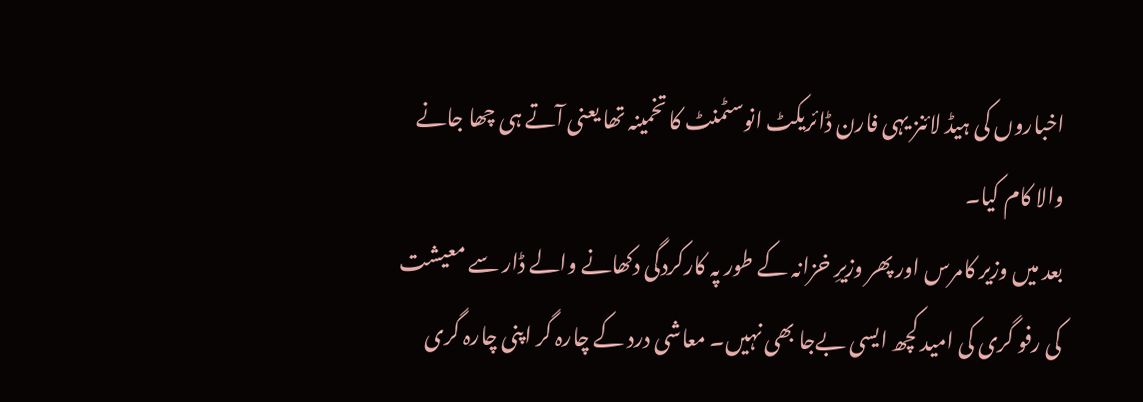اخباروں کی ہیڈ لائنز یہی فارن ڈائریکٹ انوسٹمنٹ کا تخمینہ تھا یعنی آتے ہی چھا جانے والا کام کیا۔
بعد میں وزیر کامرس اور پھر وزیرِ خزانہ کے طور پہ کارکردگی دکھانے والے ڈار سے معیشت کی رفو گری کی امید کچھ ایسی بےجا بھی نہیں۔ معاشی درد کے چارہ گر اپنی چارہ گری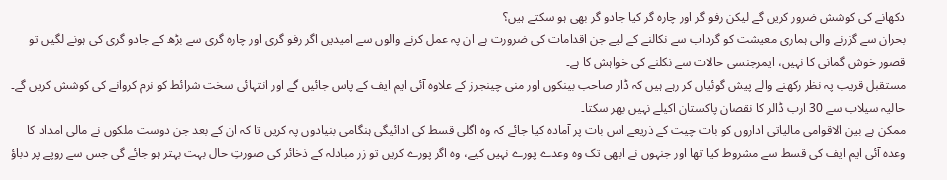دکھانے کی کوشش ضرور کریں گے لیکن رفو گر اور چارہ گر کیا جادو گر بھی ہو سکتے ہیں؟
بحران سے گزرنے والی ہماری معیشت کو گرداب سے نکالنے کے لیے جن اقدامات کی ضرورت ہے ان پہ عمل کرنے والوں سے امیدیں اگر رفو گری اور چارہ گری سے بڑھ کے جادو گری کی ہونے لگیں تو قصور خوش گمانی کا نہیں، ایمرجنسی حالات سے نکلنے کی خواہش کا ہے۔
مستقبل قریب پہ نظر رکھنے والے پیش گوئیاں کر رہے ہیں کہ ڈار صاحب بینکوں اور منی چینجرز کے علاوہ آئی ایم ایف کے پاس جائیں گے اور انتہائی سخت شرائط کو نرم کروانے کی کوشش کریں گے۔ حالیہ سیلاب سے 30 ارب ڈالر کا نقصان پاکستان اکیلے نہیں بھر سکتا۔
ممکن ہے بین الاقوامی مالیاتی اداروں کو بات چیت کے ذریعے اس بات پر آمادہ کیا جائے کہ وہ اگلی قسط کی ادائیگی ہنگامی بنیادوں پہ کریں تا کہ ان کے بعد جن دوست ملکوں نے مالی امداد کا وعدہ آئی ایم ایف کی قسط سے مشروط کیا تھا اور جنہوں نے ابھی تک وہ وعدے پورے نہیں کیے، وہ اگر پورے کریں تو زر مبادلہ کے ذخائر کی صورتِ حال بہت بہتر ہو جائے گی جس سے روپے پر دباؤ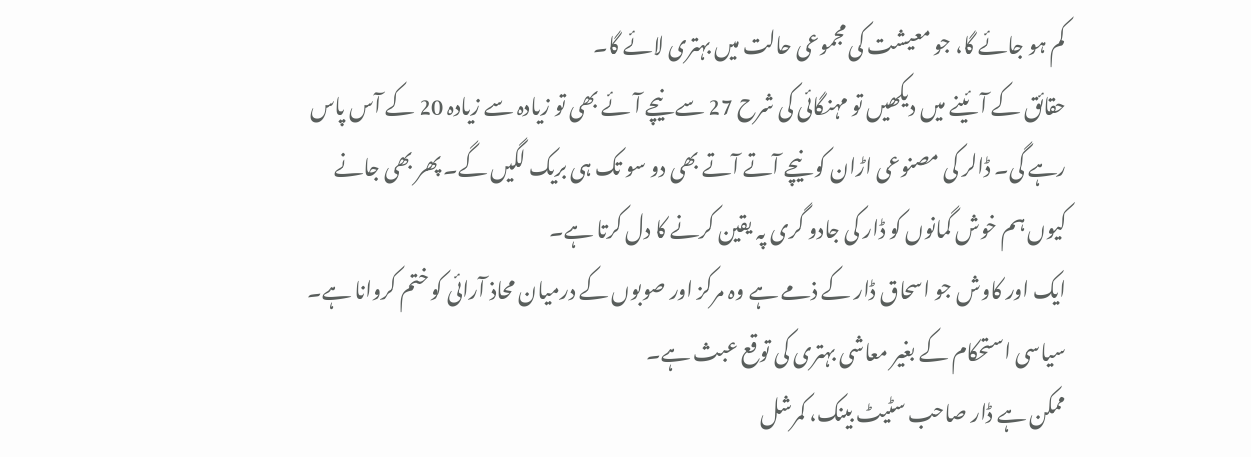کم ہو جائے گا، جو معیشت کی مجموعی حالت میں بہتری لائے گا۔
حقائق کے آئینے میں دیکھیں تو مہنگائی کی شرح 27 سے نیچے آئے بھی تو زیادہ سے زیادہ 20 کے آس پاس رہے گی۔ ڈالر کی مصنوعی اڑان کو نیچے آتے آتے بھی دو سو تک ہی بریک لگیں گے۔ پھر بھی جانے کیوں ہم خوش گمانوں کو ڈار کی جادو گری پہ یقین کرنے کا دل کرتا ہے۔
ایک اور کاوش جو اسحاق ڈار کے ذمے ہے وہ مرکز اور صوبوں کے درمیان محاذ آرائی کو ختم کروانا ہے۔ سیاسی استحکام کے بغیر معاشی بہتری کی توقع عبث ہے۔
ممکن ہے ڈار صاحب سٹیٹ بینک، کمرشل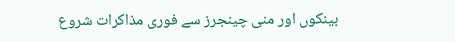بینکوں اور منی چینجرز سے فوری مذاکرات شروع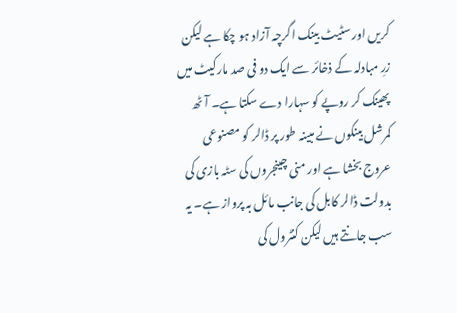کریں اور سٹیٹ بینک اگرچہ آزاد ہو چکا ہے لیکن زرِ مبادلہ کے ذخائر سے ایک دو فی صد مارکیٹ میں پھینک کر روپے کو سہارا دے سکتا ہے۔ آٹھ کمرشل بینکوں نے مبینہ طور پر ڈالر کو مصنوعی عروج بخشا ہے اور منی چینجروں کی سٹہ بازی کی بدولت ڈالر کابل کی جانب مائل بہ پرواز ہے۔ یہ سب جانتے ہیں لیکن کنٹرول کی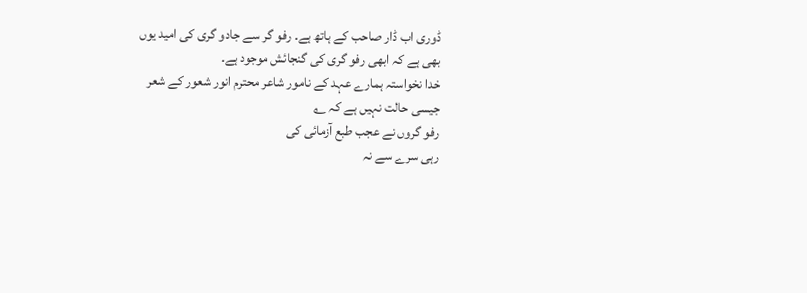ڈوری اب ڈار صاحب کے ہاتھ ہے۔ رفو گر سے جادو گری کی امید یوں بھی ہے کہ ابھی رفو گری کی گنجائش موجود ہے۔
خدا نخواستہ ہمارے عہد کے نامور شاعر محترم انور شعور کے شعر جیسی حالت نہیں ہے کہ ؎
رفو گروں نے عجب طبع آزمائی کی
رہی سرے سے نہ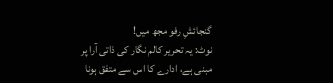گنجائشِ رفو مجھ میں!
نوٹ: یہ تحریر کالم نگار کی ذاتی آرا پر مبنی ہے، ادارے کا اس سے متفق ہونا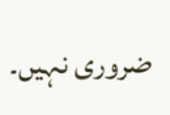ضروری نہیں۔